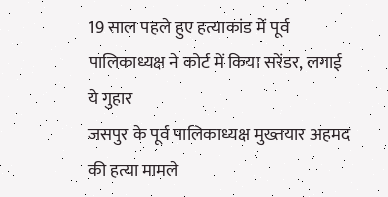19 साल पहले हुए हत्याकांड में पूर्व पालिकाध्यक्ष ने कोर्ट में किया सरेंडर, लगाई ये गुहार
जसपुर के पूर्व पालिकाध्यक्ष मुख्तयार अहमद की हत्या मामले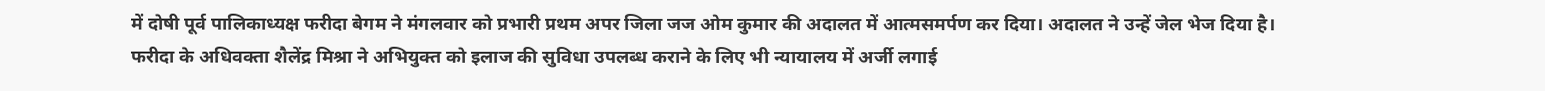में दोषी पूर्व पालिकाध्यक्ष फरीदा बेगम ने मंगलवार को प्रभारी प्रथम अपर जिला जज ओम कुमार की अदालत में आत्मसमर्पण कर दिया। अदालत ने उन्हें जेल भेज दिया है।
फरीदा के अधिवक्ता शैलेंद्र मिश्रा ने अभियुक्त को इलाज की सुविधा उपलब्ध कराने के लिए भी न्यायालय में अर्जी लगाई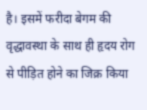है। इसमें फरीदा बेगम की वृद्धावस्था के साथ ही हृदय रोग से पीड़ित होने का जिक्र किया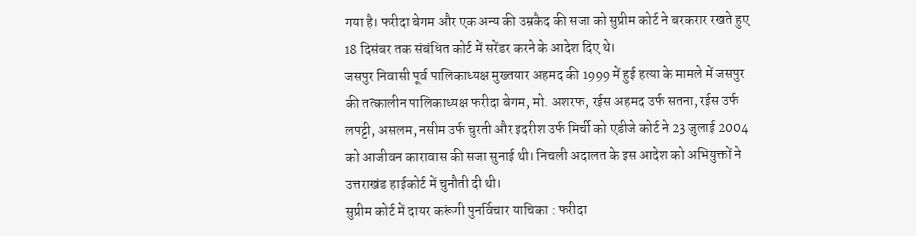गया है। फरीदा बेगम और एक अन्य की उम्रकैद की सजा को सुप्रीम कोर्ट ने बरकरार रखते हुए 18 दिसंबर तक संबंधित कोर्ट में सरेंडर करने के आदेश दिए थे।
जसपुर निवासी पूर्व पालिकाध्यक्ष मुख्तयार अहमद की 1999 में हुई हत्या के मामले में जसपुर की तत्कालीन पालिकाध्यक्ष फरीदा बेगम, मो. अशरफ, रईस अहमद उर्फ सतना, रईस उर्फ लपट्टी, असलम, नसीम उर्फ चुरती और इदरीश उर्फ मिर्ची को एडीजे कोर्ट ने 23 जुलाई 2004 को आजीवन कारावास की सजा सुनाई थी। निचली अदालत के इस आदेश को अभियुक्तों ने उत्तराखंड हाईकोर्ट में चुनौती दी थी।
सुप्रीम कोर्ट में दायर करूंगी पुनर्विचार याचिका : फरीदा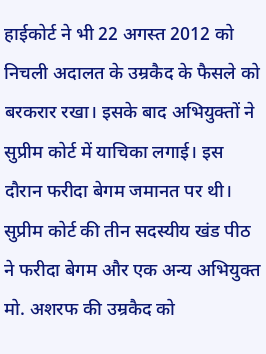हाईकोर्ट ने भी 22 अगस्त 2012 को निचली अदालत के उम्रकैद के फैसले को बरकरार रखा। इसके बाद अभियुक्तों ने सुप्रीम कोर्ट में याचिका लगाई। इस दौरान फरीदा बेगम जमानत पर थी। सुप्रीम कोर्ट की तीन सदस्यीय खंड पीठ ने फरीदा बेगम और एक अन्य अभियुक्त मो. अशरफ की उम्रकैद को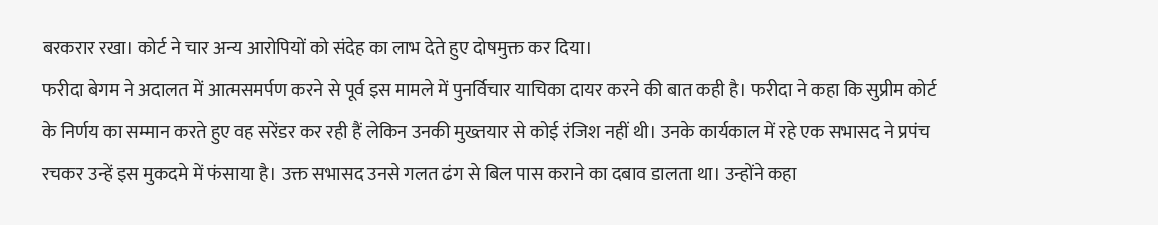बरकरार रखा। कोर्ट ने चार अन्य आरोपियों को संदेह का लाभ देते हुए दोषमुक्त कर दिया।
फरीदा बेगम ने अदालत में आत्मसमर्पण करने से पूर्व इस मामले में पुनर्विचार याचिका दायर करने की बात कही है। फरीदा ने कहा कि सुप्रीम कोर्ट के निर्णय का सम्मान करते हुए वह सरेंडर कर रही हैं लेकिन उनकी मुख्तयार से कोई रंजिश नहीं थी। उनके कार्यकाल में रहे एक सभासद ने प्रपंच रचकर उन्हें इस मुकदमे में फंसाया है। उक्त सभासद उनसे गलत ढंग से बिल पास कराने का दबाव डालता था। उन्होंने कहा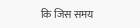कि जिस समय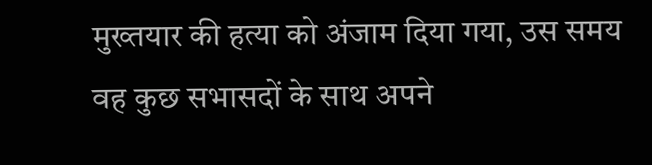मुख्तयार की हत्या को अंजाम दिया गया, उस समय वह कुछ सभासदों के साथ अपने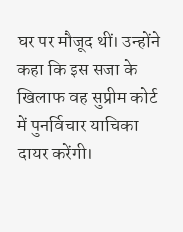घर पर मौजूद थीं। उन्होंने कहा कि इस सजा के खिलाफ वह सुप्रीम कोर्ट में पुनर्विचार याचिका दायर करेंगी।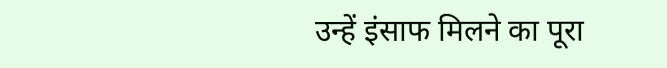उन्हें इंसाफ मिलने का पूरा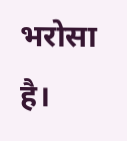भरोसा है।